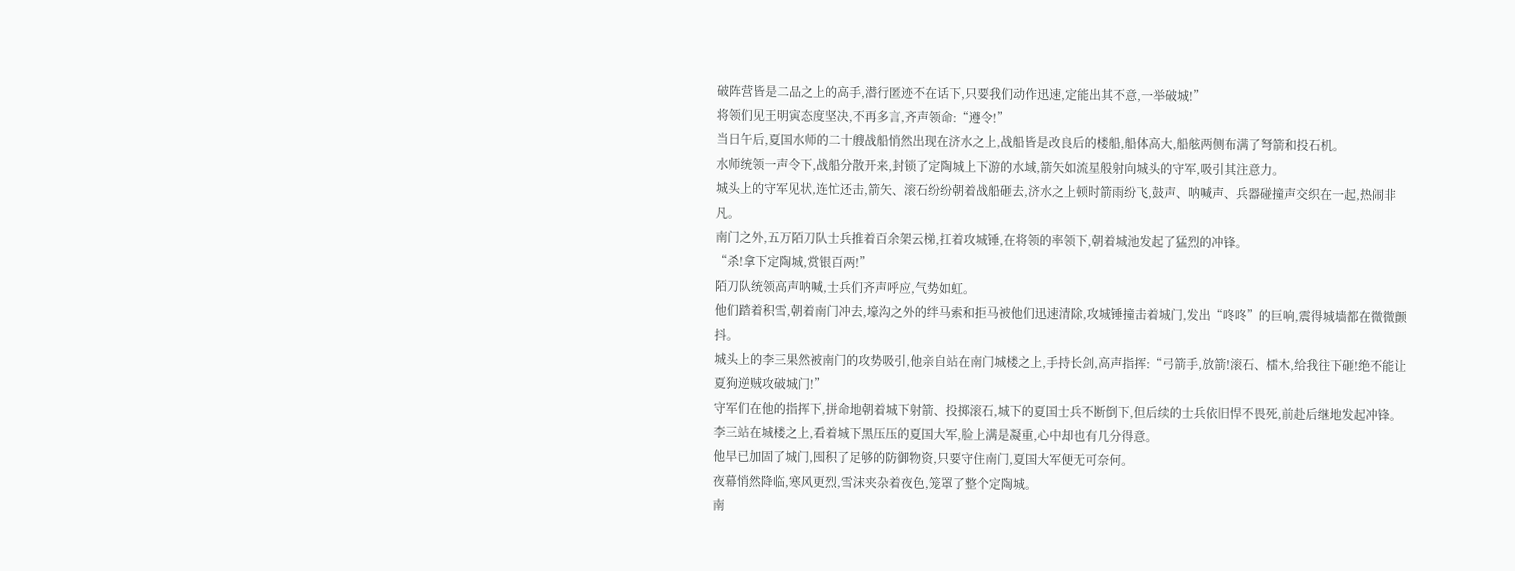破阵营皆是二品之上的高手,潜行匿迹不在话下,只要我们动作迅速,定能出其不意,一举破城!”
将领们见王明寅态度坚决,不再多言,齐声领命:“遵令!”
当日午后,夏国水师的二十艘战船悄然出现在济水之上,战船皆是改良后的楼船,船体高大,船舷两侧布满了弩箭和投石机。
水师统领一声令下,战船分散开来,封锁了定陶城上下游的水域,箭矢如流星般射向城头的守军,吸引其注意力。
城头上的守军见状,连忙还击,箭矢、滚石纷纷朝着战船砸去,济水之上顿时箭雨纷飞,鼓声、呐喊声、兵器碰撞声交织在一起,热闹非凡。
南门之外,五万陌刀队士兵推着百余架云梯,扛着攻城锤,在将领的率领下,朝着城池发起了猛烈的冲锋。
“杀!拿下定陶城,赏银百两!”
陌刀队统领高声呐喊,士兵们齐声呼应,气势如虹。
他们踏着积雪,朝着南门冲去,壕沟之外的绊马索和拒马被他们迅速清除,攻城锤撞击着城门,发出“咚咚”的巨响,震得城墙都在微微颤抖。
城头上的李三果然被南门的攻势吸引,他亲自站在南门城楼之上,手持长剑,高声指挥:“弓箭手,放箭!滚石、檑木,给我往下砸!绝不能让夏狗逆贼攻破城门!”
守军们在他的指挥下,拼命地朝着城下射箭、投掷滚石,城下的夏国士兵不断倒下,但后续的士兵依旧悍不畏死,前赴后继地发起冲锋。
李三站在城楼之上,看着城下黑压压的夏国大军,脸上满是凝重,心中却也有几分得意。
他早已加固了城门,囤积了足够的防御物资,只要守住南门,夏国大军便无可奈何。
夜幕悄然降临,寒风更烈,雪沫夹杂着夜色,笼罩了整个定陶城。
南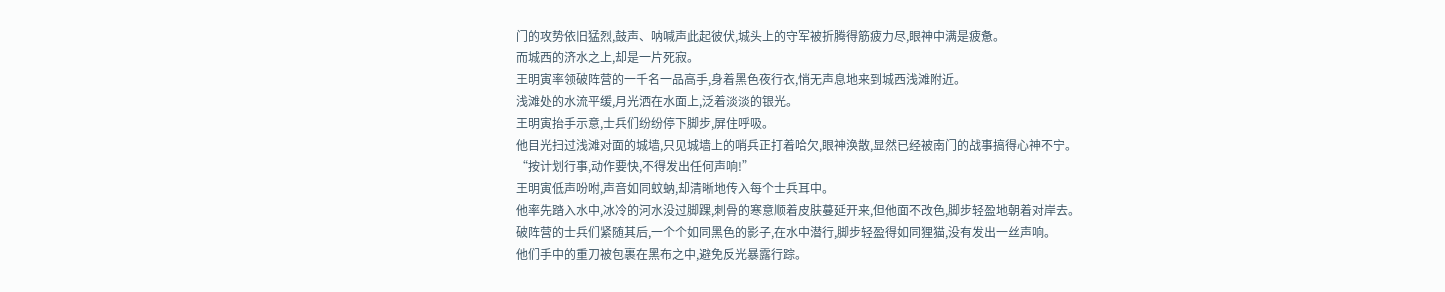门的攻势依旧猛烈,鼓声、呐喊声此起彼伏,城头上的守军被折腾得筋疲力尽,眼神中满是疲惫。
而城西的济水之上,却是一片死寂。
王明寅率领破阵营的一千名一品高手,身着黑色夜行衣,悄无声息地来到城西浅滩附近。
浅滩处的水流平缓,月光洒在水面上,泛着淡淡的银光。
王明寅抬手示意,士兵们纷纷停下脚步,屏住呼吸。
他目光扫过浅滩对面的城墙,只见城墙上的哨兵正打着哈欠,眼神涣散,显然已经被南门的战事搞得心神不宁。
“按计划行事,动作要快,不得发出任何声响!”
王明寅低声吩咐,声音如同蚊蚋,却清晰地传入每个士兵耳中。
他率先踏入水中,冰冷的河水没过脚踝,刺骨的寒意顺着皮肤蔓延开来,但他面不改色,脚步轻盈地朝着对岸去。
破阵营的士兵们紧随其后,一个个如同黑色的影子,在水中潜行,脚步轻盈得如同狸猫,没有发出一丝声响。
他们手中的重刀被包裹在黑布之中,避免反光暴露行踪。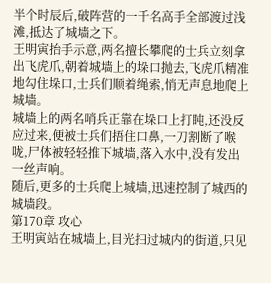半个时辰后,破阵营的一千名高手全部渡过浅滩,抵达了城墙之下。
王明寅抬手示意,两名擅长攀爬的士兵立刻拿出飞虎爪,朝着城墙上的垛口抛去,飞虎爪精准地勾住垛口,士兵们顺着绳索,悄无声息地爬上城墙。
城墙上的两名哨兵正靠在垛口上打盹,还没反应过来,便被士兵们捂住口鼻,一刀割断了喉咙,尸体被轻轻推下城墙,落入水中,没有发出一丝声响。
随后,更多的士兵爬上城墙,迅速控制了城西的城墙段。
第170章 攻心
王明寅站在城墙上,目光扫过城内的街道,只见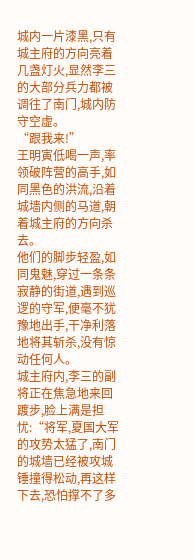城内一片漆黑,只有城主府的方向亮着几盏灯火,显然李三的大部分兵力都被调往了南门,城内防守空虚。
“跟我来!”
王明寅低喝一声,率领破阵营的高手,如同黑色的洪流,沿着城墙内侧的马道,朝着城主府的方向杀去。
他们的脚步轻盈,如同鬼魅,穿过一条条寂静的街道,遇到巡逻的守军,便毫不犹豫地出手,干净利落地将其斩杀,没有惊动任何人。
城主府内,李三的副将正在焦急地来回踱步,脸上满是担忧:“将军,夏国大军的攻势太猛了,南门的城墙已经被攻城锤撞得松动,再这样下去,恐怕撑不了多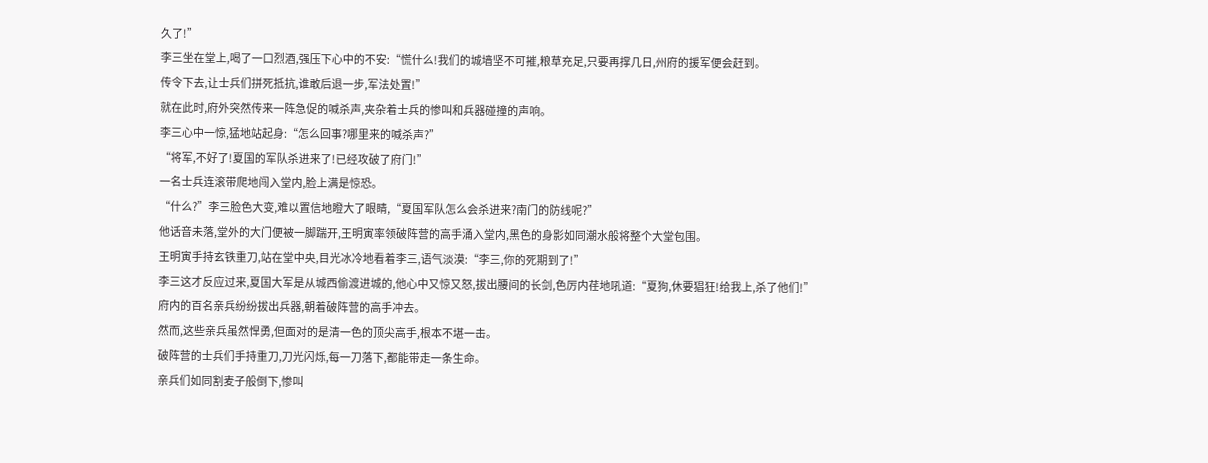久了!”
李三坐在堂上,喝了一口烈酒,强压下心中的不安:“慌什么!我们的城墙坚不可摧,粮草充足,只要再撑几日,州府的援军便会赶到。
传令下去,让士兵们拼死抵抗,谁敢后退一步,军法处置!”
就在此时,府外突然传来一阵急促的喊杀声,夹杂着士兵的惨叫和兵器碰撞的声响。
李三心中一惊,猛地站起身:“怎么回事?哪里来的喊杀声?”
“将军,不好了!夏国的军队杀进来了!已经攻破了府门!”
一名士兵连滚带爬地闯入堂内,脸上满是惊恐。
“什么?”李三脸色大变,难以置信地瞪大了眼睛,“夏国军队怎么会杀进来?南门的防线呢?”
他话音未落,堂外的大门便被一脚踹开,王明寅率领破阵营的高手涌入堂内,黑色的身影如同潮水般将整个大堂包围。
王明寅手持玄铁重刀,站在堂中央,目光冰冷地看着李三,语气淡漠:“李三,你的死期到了!”
李三这才反应过来,夏国大军是从城西偷渡进城的,他心中又惊又怒,拔出腰间的长剑,色厉内荏地吼道:“夏狗,休要猖狂!给我上,杀了他们!”
府内的百名亲兵纷纷拔出兵器,朝着破阵营的高手冲去。
然而,这些亲兵虽然悍勇,但面对的是清一色的顶尖高手,根本不堪一击。
破阵营的士兵们手持重刀,刀光闪烁,每一刀落下,都能带走一条生命。
亲兵们如同割麦子般倒下,惨叫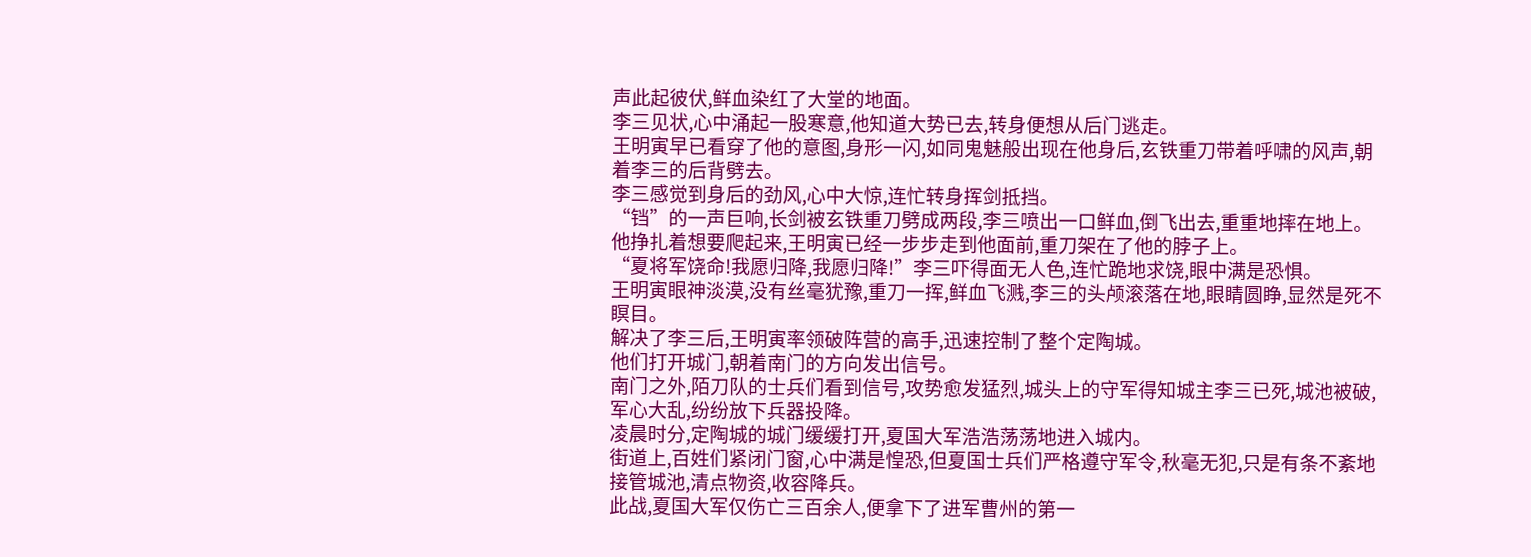声此起彼伏,鲜血染红了大堂的地面。
李三见状,心中涌起一股寒意,他知道大势已去,转身便想从后门逃走。
王明寅早已看穿了他的意图,身形一闪,如同鬼魅般出现在他身后,玄铁重刀带着呼啸的风声,朝着李三的后背劈去。
李三感觉到身后的劲风,心中大惊,连忙转身挥剑抵挡。
“铛”的一声巨响,长剑被玄铁重刀劈成两段,李三喷出一口鲜血,倒飞出去,重重地摔在地上。
他挣扎着想要爬起来,王明寅已经一步步走到他面前,重刀架在了他的脖子上。
“夏将军饶命!我愿归降,我愿归降!”李三吓得面无人色,连忙跪地求饶,眼中满是恐惧。
王明寅眼神淡漠,没有丝毫犹豫,重刀一挥,鲜血飞溅,李三的头颅滚落在地,眼睛圆睁,显然是死不瞑目。
解决了李三后,王明寅率领破阵营的高手,迅速控制了整个定陶城。
他们打开城门,朝着南门的方向发出信号。
南门之外,陌刀队的士兵们看到信号,攻势愈发猛烈,城头上的守军得知城主李三已死,城池被破,军心大乱,纷纷放下兵器投降。
凌晨时分,定陶城的城门缓缓打开,夏国大军浩浩荡荡地进入城内。
街道上,百姓们紧闭门窗,心中满是惶恐,但夏国士兵们严格遵守军令,秋毫无犯,只是有条不紊地接管城池,清点物资,收容降兵。
此战,夏国大军仅伤亡三百余人,便拿下了进军曹州的第一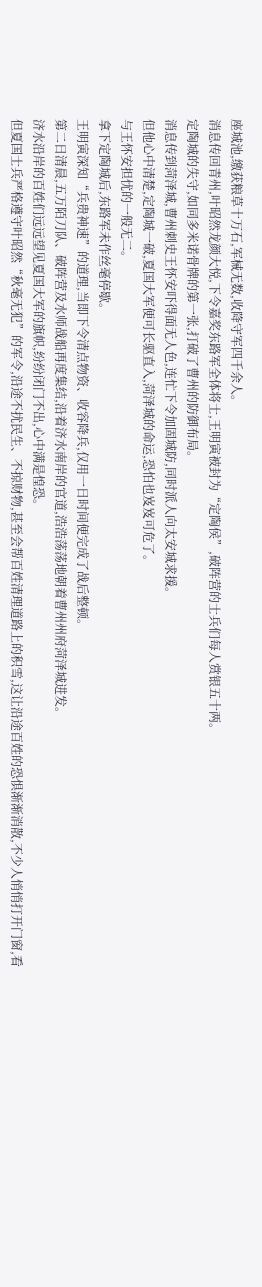座城池,缴获粮草十万石,军械无数,收降守军四千余人。
消息传回青州,叶昭然龙颜大悦,下令嘉奖东路军全体将士,王明寅被封为“定陶侯”,破阵营的士兵们每人赏银五十两。
定陶城的失守,如同多米诺骨牌的第一张,打破了曹州的防御布局。
消息传到菏泽城,曹州刺史王怀安吓得面无人色,连忙下令加固城防,同时派人向太安城求援。
但他心中清楚,定陶城一破,夏国大军便可长驱直入,菏泽城的命运,恐怕也岌岌可危了。
与王怀安担忧的一般无二。
拿下定陶城后,东路军未作丝毫停歇。
王明寅深知“兵贵神速”的道理,当即下令清点物资、收容降兵,仅用一日时间便完成了战后整顿。
第二日清晨,五万陌刀队、破阵营及水师战船再度集结,沿着济水南岸的官道,浩浩荡荡地朝着曹州州府菏泽城进发。
济水沿岸的百姓们远远望见夏国大军的旗帜,纷纷闭门不出,心中满是惶恐。
但夏国士兵严格遵守叶昭然“秋毫无犯”的军令,沿途不扰民生、不掠财物,甚至会帮百姓清理道路上的积雪,这让沿途百姓的恐惧渐渐消散,不少人悄悄打开门窗,看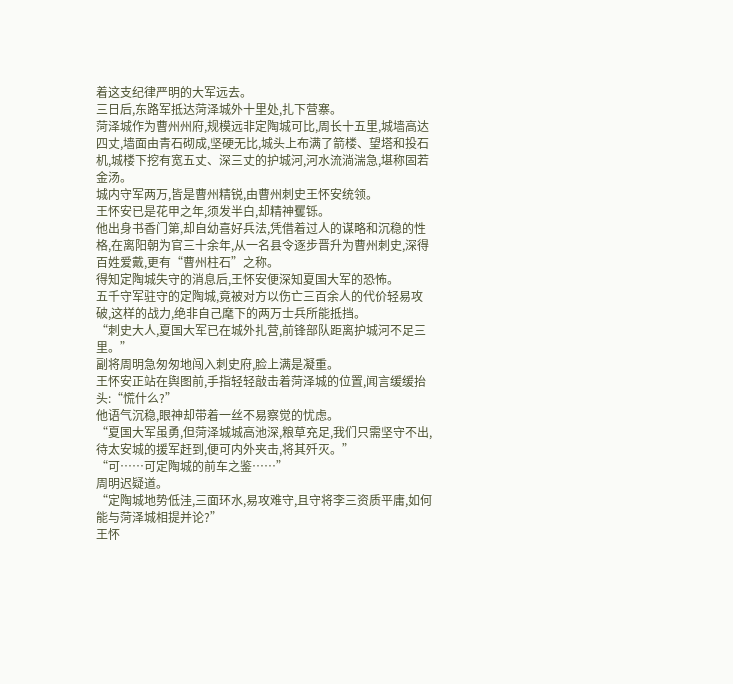着这支纪律严明的大军远去。
三日后,东路军抵达菏泽城外十里处,扎下营寨。
菏泽城作为曹州州府,规模远非定陶城可比,周长十五里,城墙高达四丈,墙面由青石砌成,坚硬无比,城头上布满了箭楼、望塔和投石机,城楼下挖有宽五丈、深三丈的护城河,河水流淌湍急,堪称固若金汤。
城内守军两万,皆是曹州精锐,由曹州刺史王怀安统领。
王怀安已是花甲之年,须发半白,却精神矍铄。
他出身书香门第,却自幼喜好兵法,凭借着过人的谋略和沉稳的性格,在离阳朝为官三十余年,从一名县令逐步晋升为曹州刺史,深得百姓爱戴,更有“曹州柱石”之称。
得知定陶城失守的消息后,王怀安便深知夏国大军的恐怖。
五千守军驻守的定陶城,竟被对方以伤亡三百余人的代价轻易攻破,这样的战力,绝非自己麾下的两万士兵所能抵挡。
“刺史大人,夏国大军已在城外扎营,前锋部队距离护城河不足三里。”
副将周明急匆匆地闯入刺史府,脸上满是凝重。
王怀安正站在舆图前,手指轻轻敲击着菏泽城的位置,闻言缓缓抬头:“慌什么?”
他语气沉稳,眼神却带着一丝不易察觉的忧虑。
“夏国大军虽勇,但菏泽城城高池深,粮草充足,我们只需坚守不出,待太安城的援军赶到,便可内外夹击,将其歼灭。”
“可……可定陶城的前车之鉴……”
周明迟疑道。
“定陶城地势低洼,三面环水,易攻难守,且守将李三资质平庸,如何能与菏泽城相提并论?”
王怀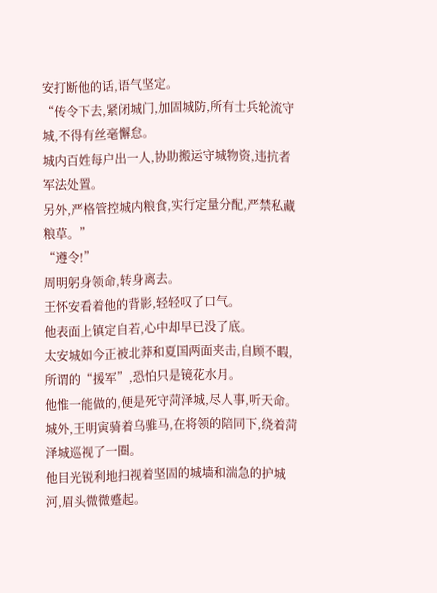安打断他的话,语气坚定。
“传令下去,紧闭城门,加固城防,所有士兵轮流守城,不得有丝毫懈怠。
城内百姓每户出一人,协助搬运守城物资,违抗者军法处置。
另外,严格管控城内粮食,实行定量分配,严禁私藏粮草。”
“遵令!”
周明躬身领命,转身离去。
王怀安看着他的背影,轻轻叹了口气。
他表面上镇定自若,心中却早已没了底。
太安城如今正被北莽和夏国两面夹击,自顾不暇,所谓的“援军”,恐怕只是镜花水月。
他惟一能做的,便是死守菏泽城,尽人事,听天命。
城外,王明寅骑着乌骓马,在将领的陪同下,绕着菏泽城巡视了一圈。
他目光锐利地扫视着坚固的城墙和湍急的护城河,眉头微微蹙起。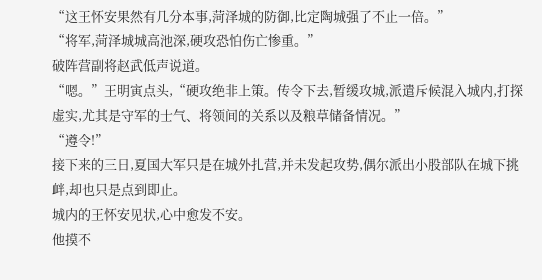“这王怀安果然有几分本事,菏泽城的防御,比定陶城强了不止一倍。”
“将军,菏泽城城高池深,硬攻恐怕伤亡惨重。”
破阵营副将赵武低声说道。
“嗯。”王明寅点头,“硬攻绝非上策。传令下去,暂缓攻城,派遣斥候混入城内,打探虚实,尤其是守军的士气、将领间的关系以及粮草储备情况。”
“遵令!”
接下来的三日,夏国大军只是在城外扎营,并未发起攻势,偶尔派出小股部队在城下挑衅,却也只是点到即止。
城内的王怀安见状,心中愈发不安。
他摸不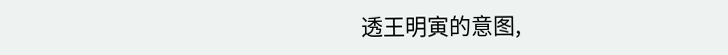透王明寅的意图,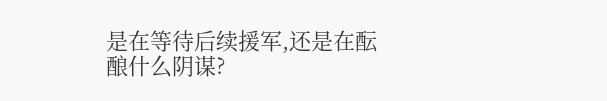是在等待后续援军,还是在酝酿什么阴谋?